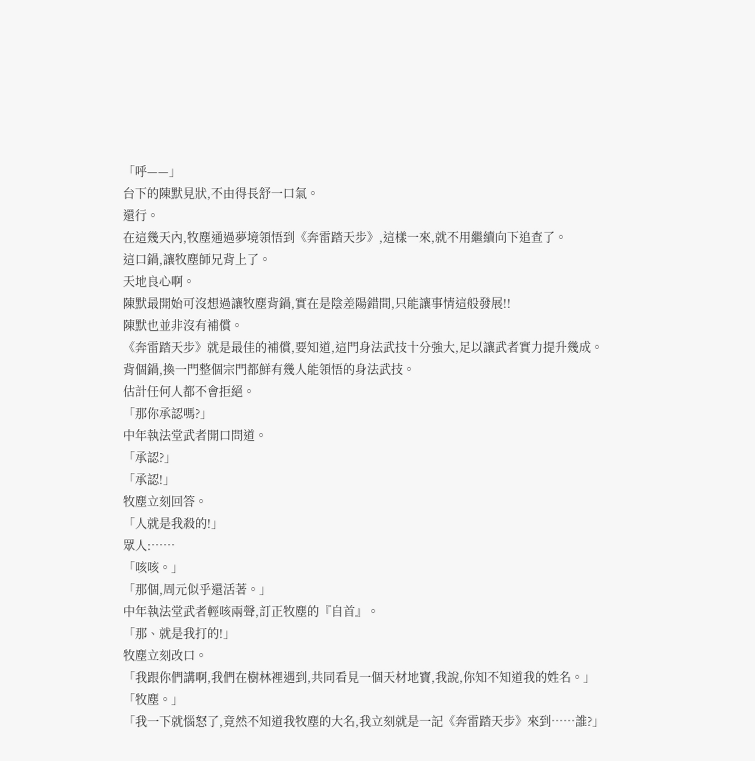「呼——」
台下的陳默見狀,不由得長舒一口氣。
還行。
在這幾天內,牧塵通過夢境領悟到《奔雷踏天步》,這樣一來,就不用繼續向下追查了。
這口鍋,讓牧塵師兄背上了。
天地良心啊。
陳默最開始可沒想過讓牧塵背鍋,實在是陰差陽錯間,只能讓事情這般發展!!
陳默也並非沒有補償。
《奔雷踏天步》就是最佳的補償,要知道,這門身法武技十分強大,足以讓武者實力提升幾成。
背個鍋,換一門整個宗門都鮮有幾人能領悟的身法武技。
估計任何人都不會拒絕。
「那你承認嗎?」
中年執法堂武者開口問道。
「承認?」
「承認!」
牧塵立刻回答。
「人就是我殺的!」
眾人:……
「咳咳。」
「那個,周元似乎還活著。」
中年執法堂武者輕咳兩聲,訂正牧塵的『自首』。
「那、就是我打的!」
牧塵立刻改口。
「我跟你們講啊,我們在樹林裡遇到,共同看見一個天材地寶,我說,你知不知道我的姓名。」
「牧塵。」
「我一下就惱怒了,竟然不知道我牧塵的大名,我立刻就是一記《奔雷踏天步》來到……誰?」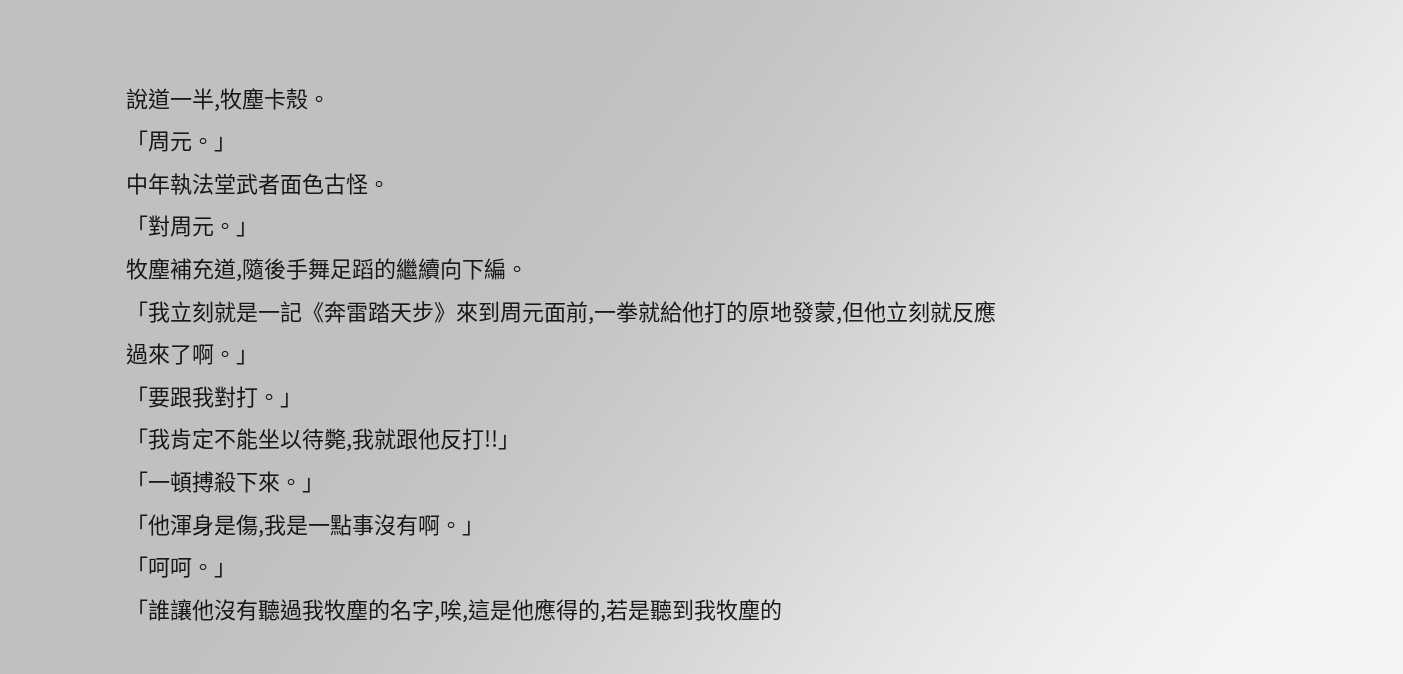說道一半,牧塵卡殼。
「周元。」
中年執法堂武者面色古怪。
「對周元。」
牧塵補充道,隨後手舞足蹈的繼續向下編。
「我立刻就是一記《奔雷踏天步》來到周元面前,一拳就給他打的原地發蒙,但他立刻就反應過來了啊。」
「要跟我對打。」
「我肯定不能坐以待斃,我就跟他反打!!」
「一頓搏殺下來。」
「他渾身是傷,我是一點事沒有啊。」
「呵呵。」
「誰讓他沒有聽過我牧塵的名字,唉,這是他應得的,若是聽到我牧塵的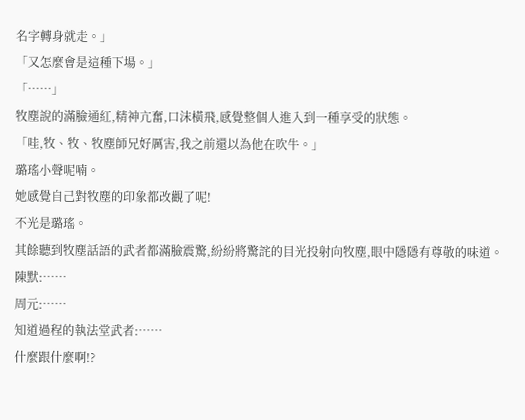名字轉身就走。」
「又怎麼會是這種下場。」
「……」
牧塵說的滿臉通紅,精神亢奮,口沫橫飛,感覺整個人進入到一種享受的狀態。
「哇,牧、牧、牧塵師兄好厲害,我之前還以為他在吹牛。」
璐瑤小聲呢喃。
她感覺自己對牧塵的印象都改觀了呢!
不光是璐瑤。
其餘聽到牧塵話語的武者都滿臉震驚,紛紛將驚詫的目光投射向牧塵,眼中隱隱有尊敬的味道。
陳默:……
周元:……
知道過程的執法堂武者:……
什麼跟什麼啊!?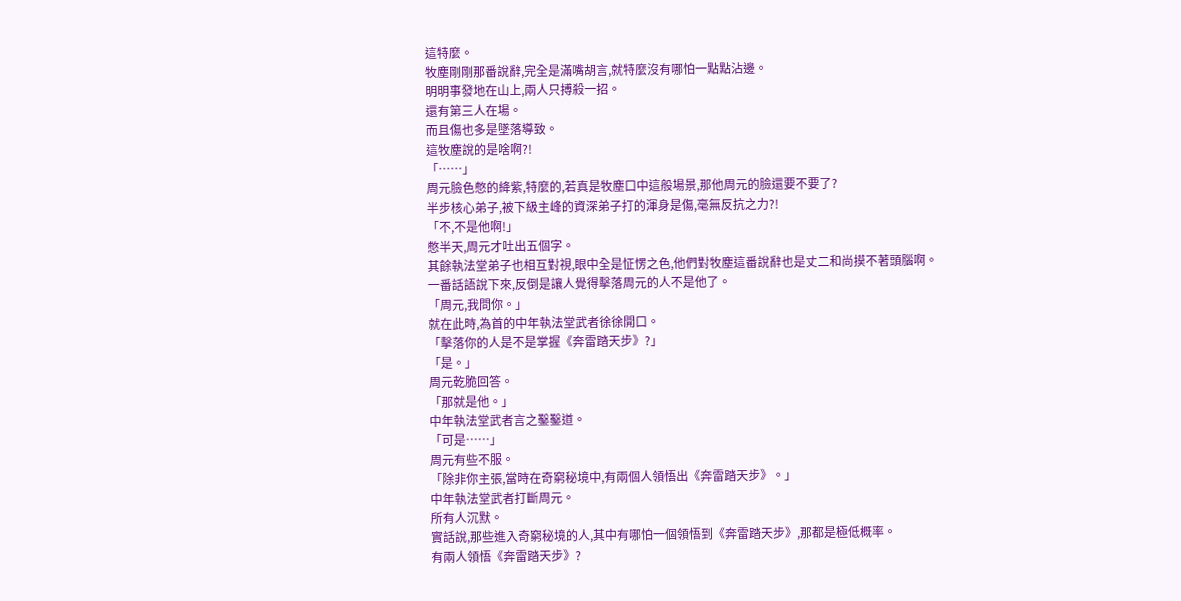這特麼。
牧塵剛剛那番說辭,完全是滿嘴胡言,就特麼沒有哪怕一點點沾邊。
明明事發地在山上,兩人只搏殺一招。
還有第三人在場。
而且傷也多是墜落導致。
這牧塵說的是啥啊?!
「……」
周元臉色憋的絳紫,特麼的,若真是牧塵口中這般場景,那他周元的臉還要不要了?
半步核心弟子,被下級主峰的資深弟子打的渾身是傷,毫無反抗之力?!
「不,不是他啊!」
憋半天,周元才吐出五個字。
其餘執法堂弟子也相互對視,眼中全是怔愣之色,他們對牧塵這番說辭也是丈二和尚摸不著頭腦啊。
一番話語說下來,反倒是讓人覺得擊落周元的人不是他了。
「周元,我問你。」
就在此時,為首的中年執法堂武者徐徐開口。
「擊落你的人是不是掌握《奔雷踏天步》?」
「是。」
周元乾脆回答。
「那就是他。」
中年執法堂武者言之鑿鑿道。
「可是……」
周元有些不服。
「除非你主張,當時在奇窮秘境中,有兩個人領悟出《奔雷踏天步》。」
中年執法堂武者打斷周元。
所有人沉默。
實話說,那些進入奇窮秘境的人,其中有哪怕一個領悟到《奔雷踏天步》,那都是極低概率。
有兩人領悟《奔雷踏天步》?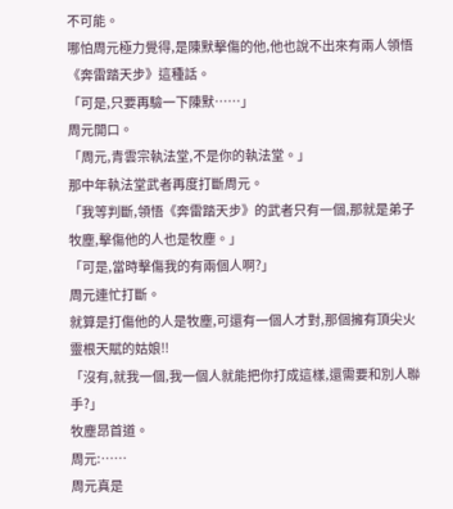不可能。
哪怕周元極力覺得,是陳默擊傷的他,他也說不出來有兩人領悟《奔雷踏天步》這種話。
「可是,只要再驗一下陳默……」
周元開口。
「周元,青雲宗執法堂,不是你的執法堂。」
那中年執法堂武者再度打斷周元。
「我等判斷,領悟《奔雷踏天步》的武者只有一個,那就是弟子牧塵,擊傷他的人也是牧塵。」
「可是,當時擊傷我的有兩個人啊?」
周元連忙打斷。
就算是打傷他的人是牧塵,可還有一個人才對,那個擁有頂尖火靈根天賦的姑娘!!
「沒有,就我一個,我一個人就能把你打成這樣,還需要和別人聯手?」
牧塵昂首道。
周元:……
周元真是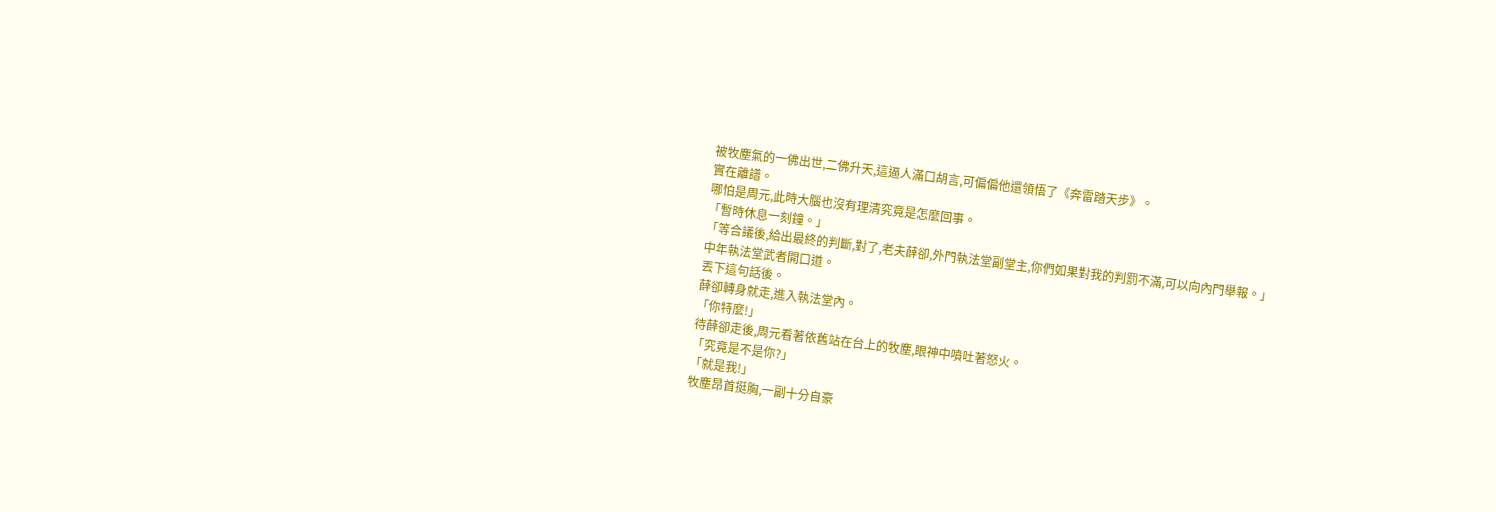被牧塵氣的一佛出世,二佛升天,這逼人滿口胡言,可偏偏他還領悟了《奔雷踏天步》。
實在離譜。
哪怕是周元,此時大腦也沒有理清究竟是怎麼回事。
「暫時休息一刻鐘。」
「等合議後,給出最終的判斷,對了,老夫薛卻,外門執法堂副堂主,你們如果對我的判罰不滿,可以向內門舉報。」
中年執法堂武者開口道。
丟下這句話後。
薛卻轉身就走,進入執法堂內。
「你特麼!」
待薛卻走後,周元看著依舊站在台上的牧塵,眼神中噴吐著怒火。
「究竟是不是你?」
「就是我!」
牧塵昂首挺胸,一副十分自豪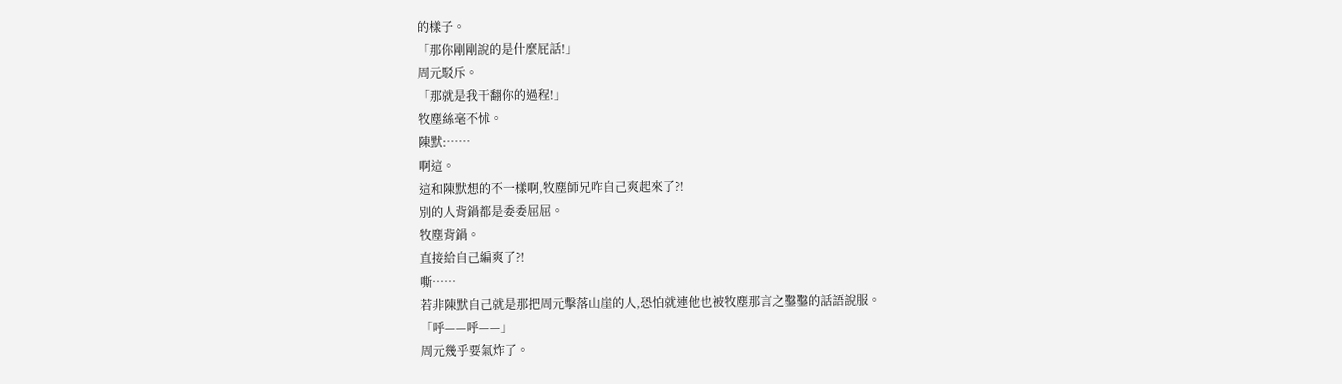的樣子。
「那你剛剛說的是什麼屁話!」
周元駁斥。
「那就是我干翻你的過程!」
牧塵絲毫不怵。
陳默:……
啊這。
這和陳默想的不一樣啊,牧塵師兄咋自己爽起來了?!
別的人背鍋都是委委屈屈。
牧塵背鍋。
直接給自己編爽了?!
嘶……
若非陳默自己就是那把周元擊落山崖的人,恐怕就連他也被牧塵那言之鑿鑿的話語說服。
「呼——呼——」
周元幾乎要氣炸了。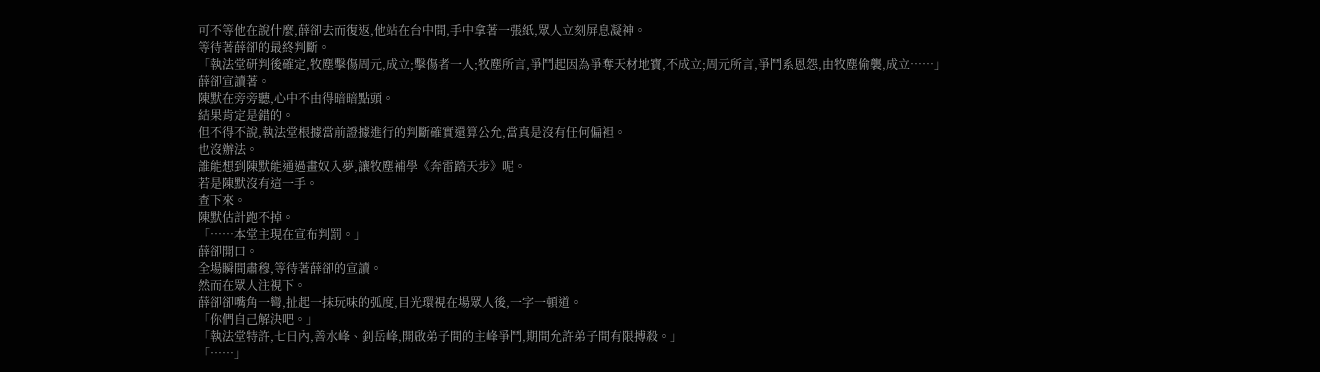可不等他在說什麼,薛卻去而復返,他站在台中間,手中拿著一張紙,眾人立刻屏息凝神。
等待著薛卻的最終判斷。
「執法堂研判後確定,牧塵擊傷周元,成立;擊傷者一人;牧塵所言,爭鬥起因為爭奪天材地寶,不成立;周元所言,爭鬥系恩怨,由牧塵偷襲,成立……」
薛卻宣讀著。
陳默在旁旁聽,心中不由得暗暗點頭。
結果肯定是錯的。
但不得不說,執法堂根據當前證據進行的判斷確實還算公允,當真是沒有任何偏袒。
也沒辦法。
誰能想到陳默能通過畫奴入夢,讓牧塵補學《奔雷踏天步》呢。
若是陳默沒有這一手。
查下來。
陳默估計跑不掉。
「……本堂主現在宣布判罰。」
薛卻開口。
全場瞬間肅穆,等待著薛卻的宣讀。
然而在眾人注視下。
薛卻卻嘴角一彎,扯起一抹玩味的弧度,目光環視在場眾人後,一字一頓道。
「你們自己解決吧。」
「執法堂特許,七日內,善水峰、釗岳峰,開啟弟子間的主峰爭鬥,期間允許弟子間有限搏殺。」
「……」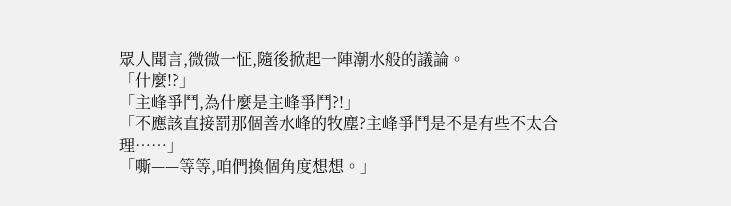眾人聞言,微微一怔,隨後掀起一陣潮水般的議論。
「什麼!?」
「主峰爭鬥,為什麼是主峰爭鬥?!」
「不應該直接罰那個善水峰的牧塵?主峰爭鬥是不是有些不太合理……」
「嘶——等等,咱們換個角度想想。」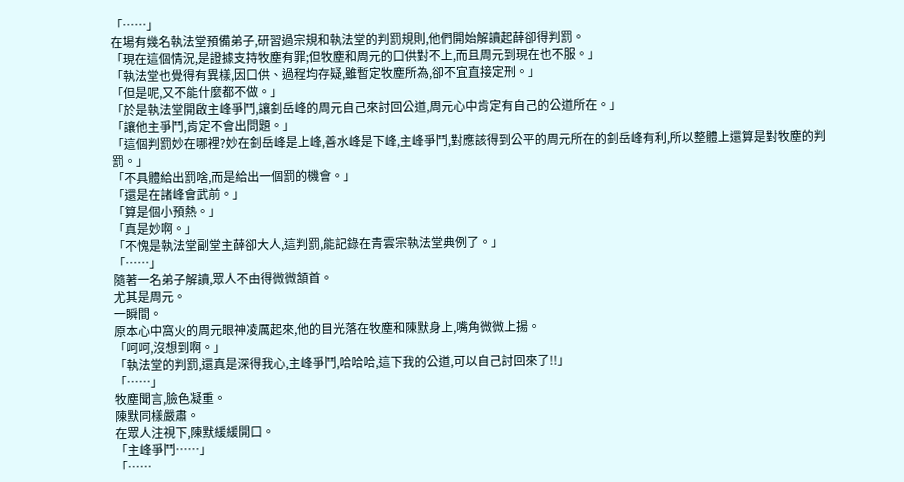「……」
在場有幾名執法堂預備弟子,研習過宗規和執法堂的判罰規則,他們開始解讀起薛卻得判罰。
「現在這個情況,是證據支持牧塵有罪;但牧塵和周元的口供對不上,而且周元到現在也不服。」
「執法堂也覺得有異樣,因口供、過程均存疑,雖暫定牧塵所為,卻不宜直接定刑。」
「但是呢,又不能什麼都不做。」
「於是執法堂開啟主峰爭鬥,讓釗岳峰的周元自己來討回公道,周元心中肯定有自己的公道所在。」
「讓他主爭鬥,肯定不會出問題。」
「這個判罰妙在哪裡?妙在釗岳峰是上峰,善水峰是下峰,主峰爭鬥,對應該得到公平的周元所在的釗岳峰有利,所以整體上還算是對牧塵的判罰。」
「不具體給出罰啥,而是給出一個罰的機會。」
「還是在諸峰會武前。」
「算是個小預熱。」
「真是妙啊。」
「不愧是執法堂副堂主薛卻大人,這判罰,能記錄在青雲宗執法堂典例了。」
「……」
隨著一名弟子解讀,眾人不由得微微頷首。
尤其是周元。
一瞬間。
原本心中窩火的周元眼神凌厲起來,他的目光落在牧塵和陳默身上,嘴角微微上揚。
「呵呵,沒想到啊。」
「執法堂的判罰,還真是深得我心,主峰爭鬥,哈哈哈,這下我的公道,可以自己討回來了!!」
「……」
牧塵聞言,臉色凝重。
陳默同樣嚴肅。
在眾人注視下,陳默緩緩開口。
「主峰爭鬥……」
「……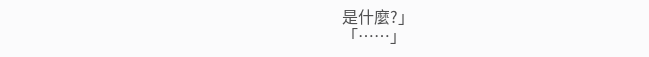是什麼?」
「……」